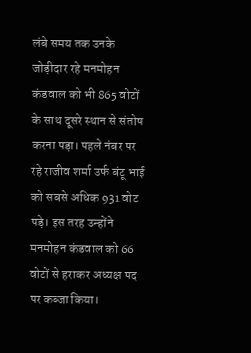लंबे समय तक उनके जोड़ीदार रहे मनमोहन कंडवाल को भी 865 वोटों के साथ दूसरे स्थान से संतोष करना पड़ा। पहले नंबर पर रहे राजीव शर्मा उर्फ बंटू भाई को सबसे अधिक 931 वोट पड़े। इस तरह उन्होंने मनमोहन कंडवाल को 66 वोटों से हराकर अध्यक्ष पद पर कब्जा किया।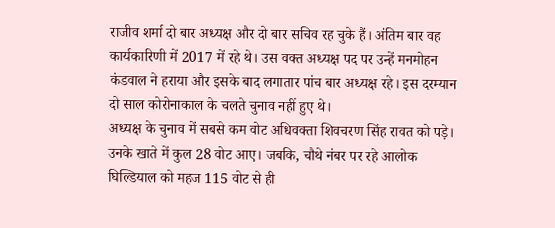राजीव शर्मा दो बार अध्यक्ष और दो बार सचिव रह चुके हैं। अंतिम बार वह कार्यकारिणी में 2017 में रहे थे। उस वक्त अध्यक्ष पद पर उन्हें मनमोहन कंडवाल ने हराया और इसके बाद लगातार पांच बार अध्यक्ष रहे। इस दरम्यान दो साल कोरोनाकाल के चलते चुनाव नहीं हुए थे।
अध्यक्ष के चुनाव में सबसे कम वोट अधिवक्ता शिवचरण सिंह रावत को पड़े। उनके खाते में कुल 28 वोट आए। जबकि, चौथे नंबर पर रहे आलोक घिल्डियाल को महज 115 वोट से ही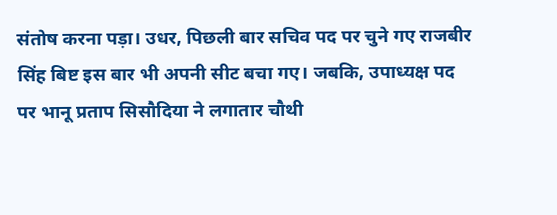संतोष करना पड़ा। उधर, पिछली बार सचिव पद पर चुने गए राजबीर सिंह बिष्ट इस बार भी अपनी सीट बचा गए। जबकि, उपाध्यक्ष पद पर भानू प्रताप सिसौदिया ने लगातार चौथी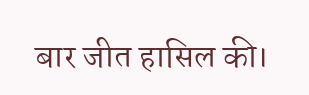बार जीत हासिल की।